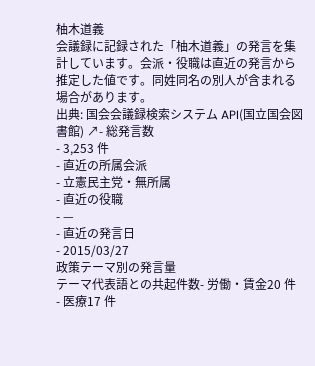柚木道義
会議録に記録された「柚木道義」の発言を集計しています。会派・役職は直近の発言から推定した値です。同姓同名の別人が含まれる場合があります。
出典: 国会会議録検索システム API(国立国会図書館) ↗- 総発言数
- 3,253 件
- 直近の所属会派
- 立憲民主党・無所属
- 直近の役職
- —
- 直近の発言日
- 2015/03/27
政策テーマ別の発言量
テーマ代表語との共起件数- 労働・賃金20 件
- 医療17 件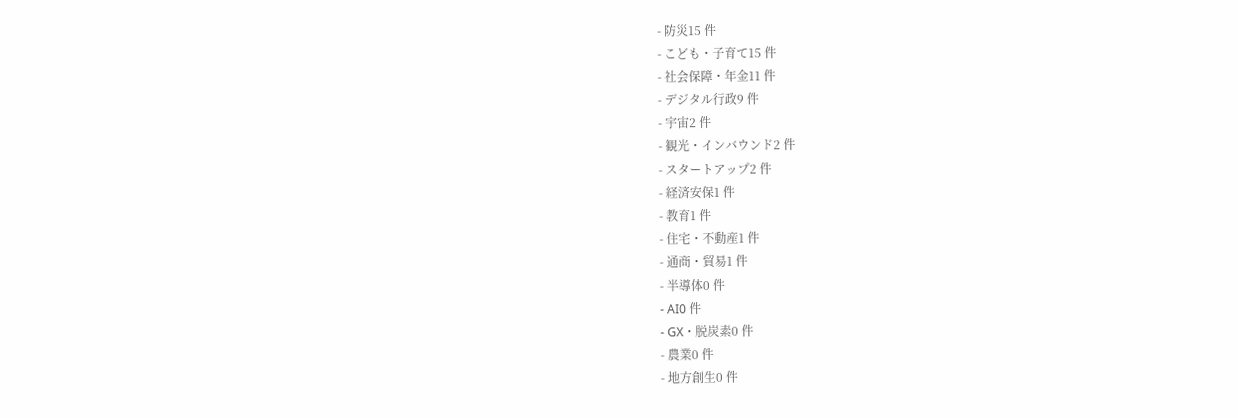- 防災15 件
- こども・子育て15 件
- 社会保障・年金11 件
- デジタル行政9 件
- 宇宙2 件
- 観光・インバウンド2 件
- スタートアップ2 件
- 経済安保1 件
- 教育1 件
- 住宅・不動産1 件
- 通商・貿易1 件
- 半導体0 件
- AI0 件
- GX・脱炭素0 件
- 農業0 件
- 地方創生0 件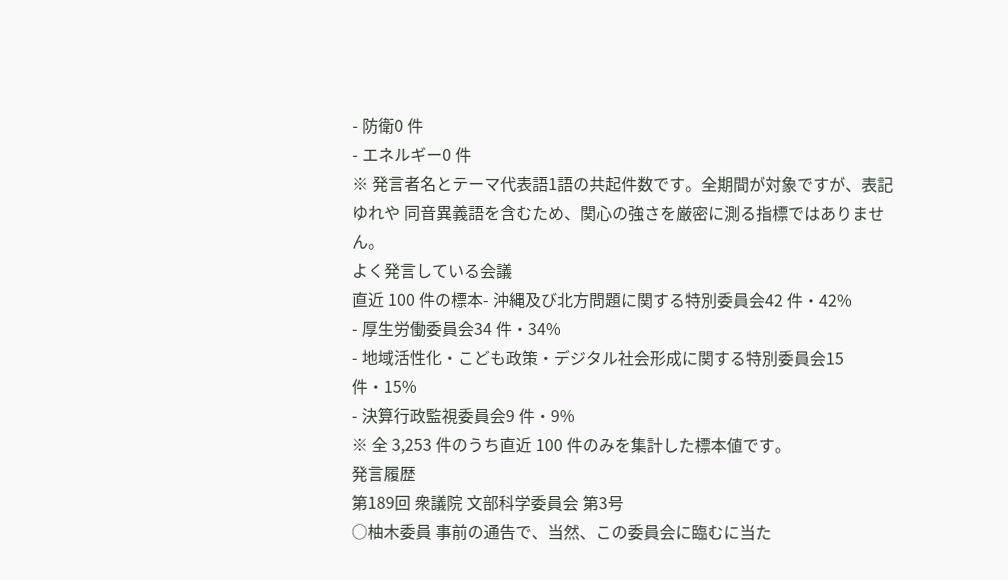- 防衛0 件
- エネルギー0 件
※ 発言者名とテーマ代表語1語の共起件数です。全期間が対象ですが、表記ゆれや 同音異義語を含むため、関心の強さを厳密に測る指標ではありません。
よく発言している会議
直近 100 件の標本- 沖縄及び北方問題に関する特別委員会42 件・42%
- 厚生労働委員会34 件・34%
- 地域活性化・こども政策・デジタル社会形成に関する特別委員会15 件・15%
- 決算行政監視委員会9 件・9%
※ 全 3,253 件のうち直近 100 件のみを集計した標本値です。
発言履歴
第189回 衆議院 文部科学委員会 第3号
○柚木委員 事前の通告で、当然、この委員会に臨むに当た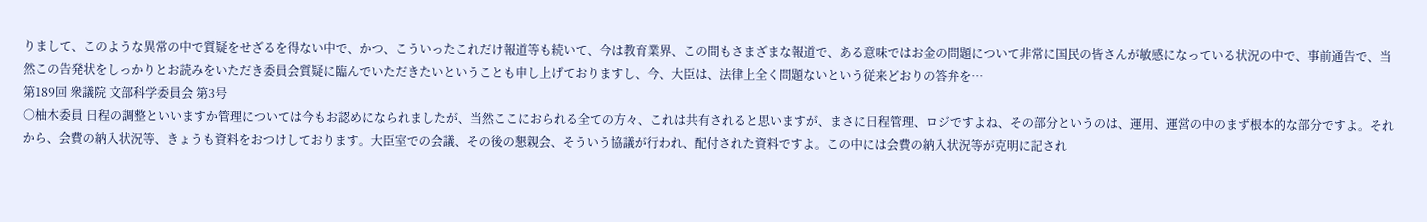りまして、このような異常の中で質疑をせざるを得ない中で、かつ、こういったこれだけ報道等も続いて、今は教育業界、この間もさまざまな報道で、ある意味ではお金の問題について非常に国民の皆さんが敏感になっている状況の中で、事前通告で、当然この告発状をしっかりとお読みをいただき委員会質疑に臨んでいただきたいということも申し上げておりますし、今、大臣は、法律上全く問題ないという従来どおりの答弁を…
第189回 衆議院 文部科学委員会 第3号
○柚木委員 日程の調整といいますか管理については今もお認めになられましたが、当然ここにおられる全ての方々、これは共有されると思いますが、まさに日程管理、ロジですよね、その部分というのは、運用、運営の中のまず根本的な部分ですよ。それから、会費の納入状況等、きょうも資料をおつけしております。大臣室での会議、その後の懇親会、そういう協議が行われ、配付された資料ですよ。この中には会費の納入状況等が克明に記され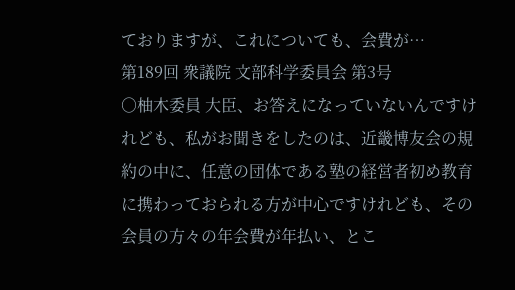ておりますが、これについても、会費が…
第189回 衆議院 文部科学委員会 第3号
○柚木委員 大臣、お答えになっていないんですけれども、私がお聞きをしたのは、近畿博友会の規約の中に、任意の団体である塾の経営者初め教育に携わっておられる方が中心ですけれども、その会員の方々の年会費が年払い、とこ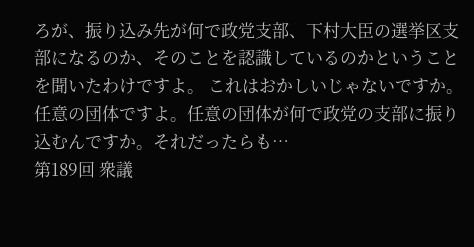ろが、振り込み先が何で政党支部、下村大臣の選挙区支部になるのか、そのことを認識しているのかということを聞いたわけですよ。 これはおかしいじゃないですか。任意の団体ですよ。任意の団体が何で政党の支部に振り込むんですか。それだったらも…
第189回 衆議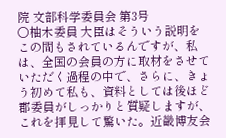院 文部科学委員会 第3号
○柚木委員 大臣はそういう説明をこの間もされているんですが、私は、全国の会員の方に取材をさせていただく過程の中で、さらに、きょう初めて私も、資料としては後ほど郡委員がしっかりと質疑しますが、これを拝見して驚いた。近畿博友会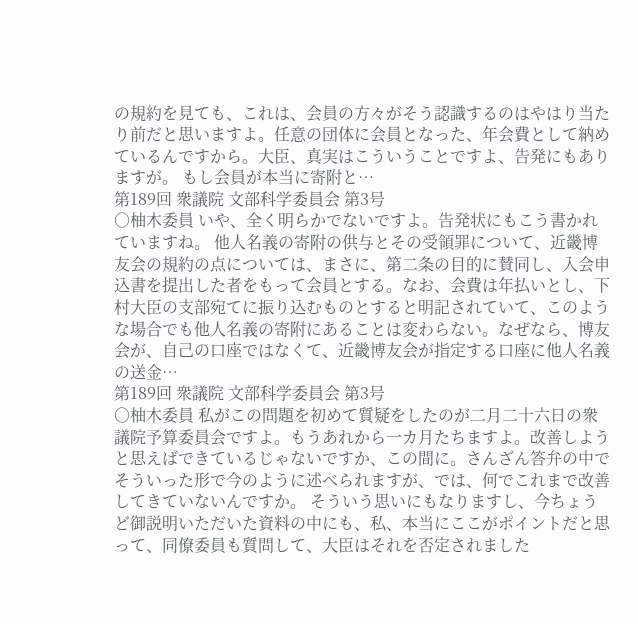の規約を見ても、これは、会員の方々がそう認識するのはやはり当たり前だと思いますよ。任意の団体に会員となった、年会費として納めているんですから。大臣、真実はこういうことですよ、告発にもありますが。 もし会員が本当に寄附と…
第189回 衆議院 文部科学委員会 第3号
○柚木委員 いや、全く明らかでないですよ。告発状にもこう書かれていますね。 他人名義の寄附の供与とその受領罪について、近畿博友会の規約の点については、まさに、第二条の目的に賛同し、入会申込書を提出した者をもって会員とする。なお、会費は年払いとし、下村大臣の支部宛てに振り込むものとすると明記されていて、このような場合でも他人名義の寄附にあることは変わらない。なぜなら、博友会が、自己の口座ではなくて、近畿博友会が指定する口座に他人名義の送金…
第189回 衆議院 文部科学委員会 第3号
○柚木委員 私がこの問題を初めて質疑をしたのが二月二十六日の衆議院予算委員会ですよ。もうあれから一カ月たちますよ。改善しようと思えばできているじゃないですか、この間に。さんざん答弁の中でそういった形で今のように述べられますが、では、何でこれまで改善してきていないんですか。 そういう思いにもなりますし、今ちょうど御説明いただいた資料の中にも、私、本当にここがポイントだと思って、同僚委員も質問して、大臣はそれを否定されました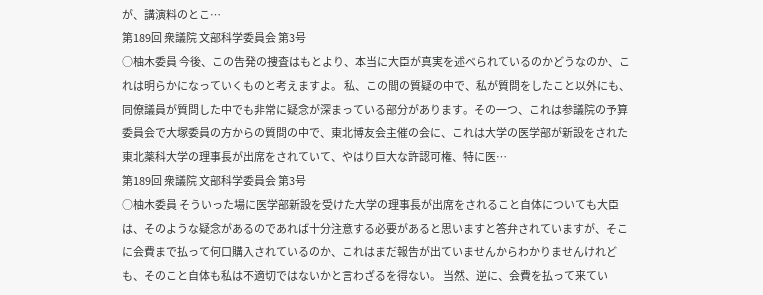が、講演料のとこ…
第189回 衆議院 文部科学委員会 第3号
○柚木委員 今後、この告発の捜査はもとより、本当に大臣が真実を述べられているのかどうなのか、これは明らかになっていくものと考えますよ。 私、この間の質疑の中で、私が質問をしたこと以外にも、同僚議員が質問した中でも非常に疑念が深まっている部分があります。その一つ、これは参議院の予算委員会で大塚委員の方からの質問の中で、東北博友会主催の会に、これは大学の医学部が新設をされた東北薬科大学の理事長が出席をされていて、やはり巨大な許認可権、特に医…
第189回 衆議院 文部科学委員会 第3号
○柚木委員 そういった場に医学部新設を受けた大学の理事長が出席をされること自体についても大臣は、そのような疑念があるのであれば十分注意する必要があると思いますと答弁されていますが、そこに会費まで払って何口購入されているのか、これはまだ報告が出ていませんからわかりませんけれども、そのこと自体も私は不適切ではないかと言わざるを得ない。 当然、逆に、会費を払って来てい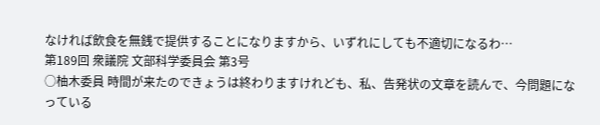なければ飲食を無銭で提供することになりますから、いずれにしても不適切になるわ…
第189回 衆議院 文部科学委員会 第3号
○柚木委員 時間が来たのできょうは終わりますけれども、私、告発状の文章を読んで、今問題になっている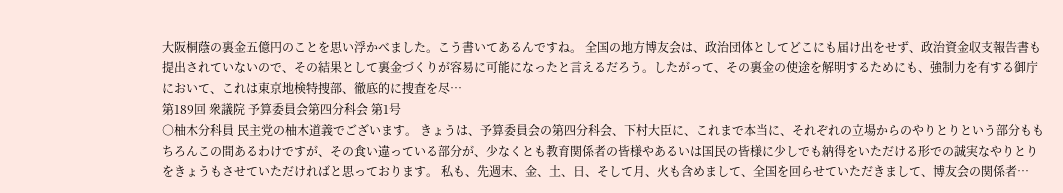大阪桐蔭の裏金五億円のことを思い浮かべました。こう書いてあるんですね。 全国の地方博友会は、政治団体としてどこにも届け出をせず、政治資金収支報告書も提出されていないので、その結果として裏金づくりが容易に可能になったと言えるだろう。したがって、その裏金の使途を解明するためにも、強制力を有する御庁において、これは東京地検特捜部、徹底的に捜査を尽…
第189回 衆議院 予算委員会第四分科会 第1号
○柚木分科員 民主党の柚木道義でございます。 きょうは、予算委員会の第四分科会、下村大臣に、これまで本当に、それぞれの立場からのやりとりという部分ももちろんこの間あるわけですが、その食い違っている部分が、少なくとも教育関係者の皆様やあるいは国民の皆様に少しでも納得をいただける形での誠実なやりとりをきょうもさせていただければと思っております。 私も、先週末、金、土、日、そして月、火も含めまして、全国を回らせていただきまして、博友会の関係者…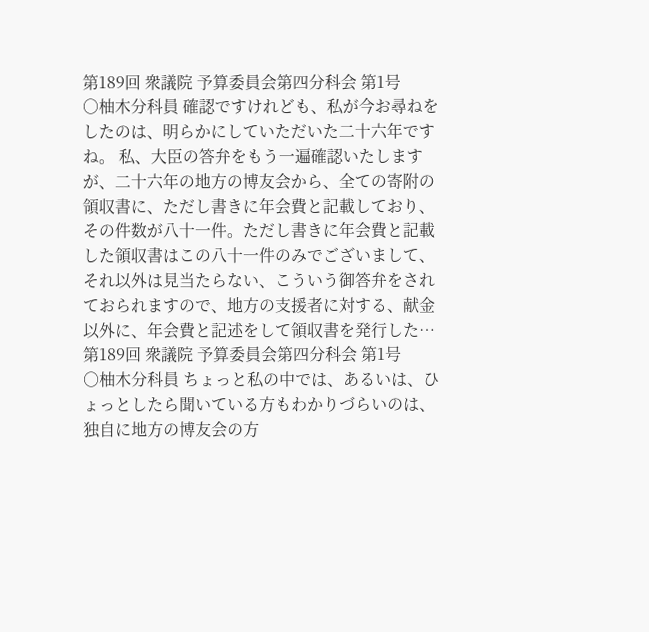第189回 衆議院 予算委員会第四分科会 第1号
○柚木分科員 確認ですけれども、私が今お尋ねをしたのは、明らかにしていただいた二十六年ですね。 私、大臣の答弁をもう一遍確認いたしますが、二十六年の地方の博友会から、全ての寄附の領収書に、ただし書きに年会費と記載しており、その件数が八十一件。ただし書きに年会費と記載した領収書はこの八十一件のみでございまして、それ以外は見当たらない、こういう御答弁をされておられますので、地方の支援者に対する、献金以外に、年会費と記述をして領収書を発行した…
第189回 衆議院 予算委員会第四分科会 第1号
○柚木分科員 ちょっと私の中では、あるいは、ひょっとしたら聞いている方もわかりづらいのは、独自に地方の博友会の方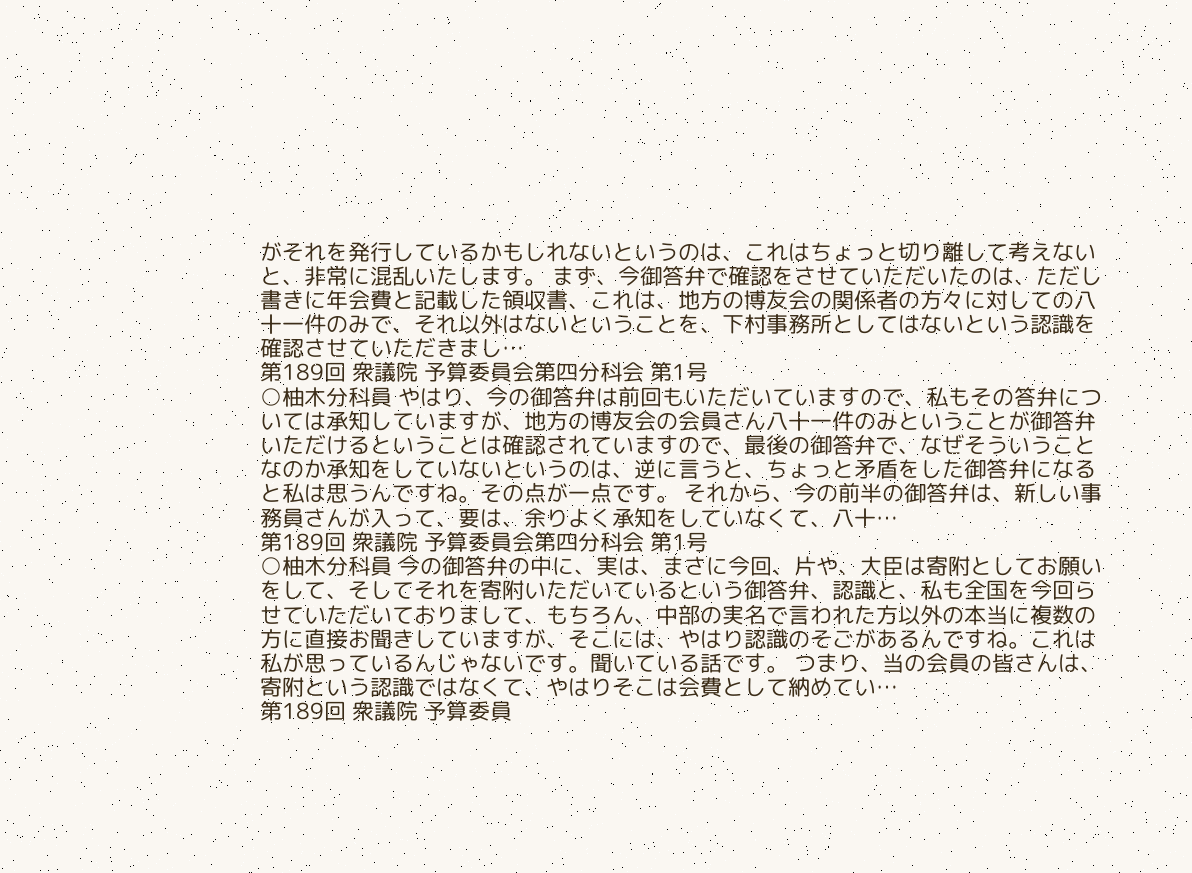がそれを発行しているかもしれないというのは、これはちょっと切り離して考えないと、非常に混乱いたします。 まず、今御答弁で確認をさせていただいたのは、ただし書きに年会費と記載した領収書、これは、地方の博友会の関係者の方々に対しての八十一件のみで、それ以外はないということを、下村事務所としてはないという認識を確認させていただきまし…
第189回 衆議院 予算委員会第四分科会 第1号
○柚木分科員 やはり、今の御答弁は前回もいただいていますので、私もその答弁については承知していますが、地方の博友会の会員さん八十一件のみということが御答弁いただけるということは確認されていますので、最後の御答弁で、なぜそういうことなのか承知をしていないというのは、逆に言うと、ちょっと矛盾をした御答弁になると私は思うんですね。その点が一点です。 それから、今の前半の御答弁は、新しい事務員さんが入って、要は、余りよく承知をしていなくて、八十…
第189回 衆議院 予算委員会第四分科会 第1号
○柚木分科員 今の御答弁の中に、実は、まさに今回、片や、大臣は寄附としてお願いをして、そしてそれを寄附いただいているという御答弁、認識と、私も全国を今回らせていただいておりまして、もちろん、中部の実名で言われた方以外の本当に複数の方に直接お聞きしていますが、そこには、やはり認識のそごがあるんですね。これは私が思っているんじゃないです。聞いている話です。 つまり、当の会員の皆さんは、寄附という認識ではなくて、やはりそこは会費として納めてい…
第189回 衆議院 予算委員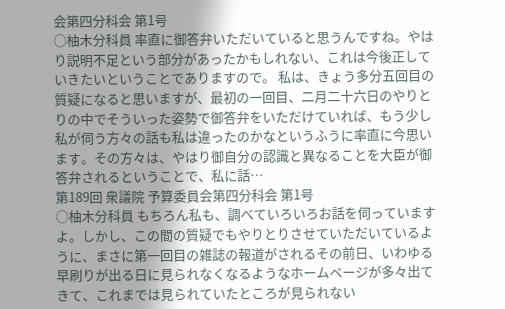会第四分科会 第1号
○柚木分科員 率直に御答弁いただいていると思うんですね。やはり説明不足という部分があったかもしれない、これは今後正していきたいということでありますので。 私は、きょう多分五回目の質疑になると思いますが、最初の一回目、二月二十六日のやりとりの中でそういった姿勢で御答弁をいただけていれば、もう少し私が伺う方々の話も私は違ったのかなというふうに率直に今思います。その方々は、やはり御自分の認識と異なることを大臣が御答弁されるということで、私に話…
第189回 衆議院 予算委員会第四分科会 第1号
○柚木分科員 もちろん私も、調べていろいろお話を伺っていますよ。しかし、この間の質疑でもやりとりさせていただいているように、まさに第一回目の雑誌の報道がされるその前日、いわゆる早刷りが出る日に見られなくなるようなホームページが多々出てきて、これまでは見られていたところが見られない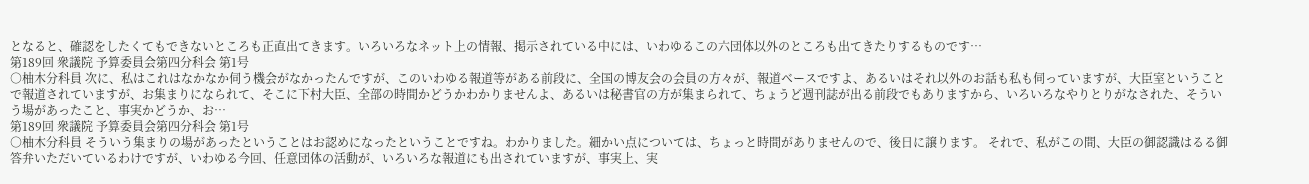となると、確認をしたくてもできないところも正直出てきます。いろいろなネット上の情報、掲示されている中には、いわゆるこの六団体以外のところも出てきたりするものです…
第189回 衆議院 予算委員会第四分科会 第1号
○柚木分科員 次に、私はこれはなかなか伺う機会がなかったんですが、このいわゆる報道等がある前段に、全国の博友会の会員の方々が、報道ベースですよ、あるいはそれ以外のお話も私も伺っていますが、大臣室ということで報道されていますが、お集まりになられて、そこに下村大臣、全部の時間かどうかわかりませんよ、あるいは秘書官の方が集まられて、ちょうど週刊誌が出る前段でもありますから、いろいろなやりとりがなされた、そういう場があったこと、事実かどうか、お…
第189回 衆議院 予算委員会第四分科会 第1号
○柚木分科員 そういう集まりの場があったということはお認めになったということですね。わかりました。細かい点については、ちょっと時間がありませんので、後日に譲ります。 それで、私がこの間、大臣の御認識はるる御答弁いただいているわけですが、いわゆる今回、任意団体の活動が、いろいろな報道にも出されていますが、事実上、実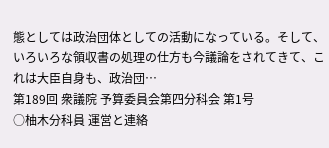態としては政治団体としての活動になっている。そして、いろいろな領収書の処理の仕方も今議論をされてきて、これは大臣自身も、政治団…
第189回 衆議院 予算委員会第四分科会 第1号
○柚木分科員 運営と連絡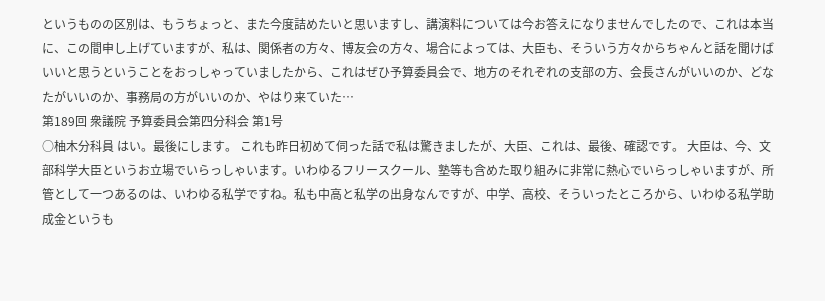というものの区別は、もうちょっと、また今度詰めたいと思いますし、講演料については今お答えになりませんでしたので、これは本当に、この間申し上げていますが、私は、関係者の方々、博友会の方々、場合によっては、大臣も、そういう方々からちゃんと話を聞けばいいと思うということをおっしゃっていましたから、これはぜひ予算委員会で、地方のそれぞれの支部の方、会長さんがいいのか、どなたがいいのか、事務局の方がいいのか、やはり来ていた…
第189回 衆議院 予算委員会第四分科会 第1号
○柚木分科員 はい。最後にします。 これも昨日初めて伺った話で私は驚きましたが、大臣、これは、最後、確認です。 大臣は、今、文部科学大臣というお立場でいらっしゃいます。いわゆるフリースクール、塾等も含めた取り組みに非常に熱心でいらっしゃいますが、所管として一つあるのは、いわゆる私学ですね。私も中高と私学の出身なんですが、中学、高校、そういったところから、いわゆる私学助成金というも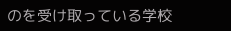のを受け取っている学校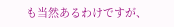も当然あるわけですが、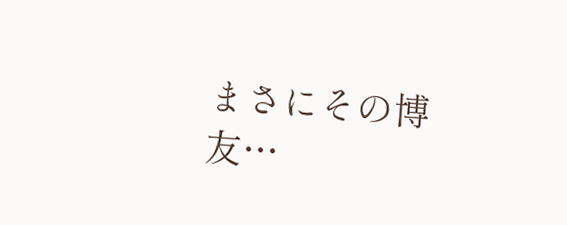まさにその博友…